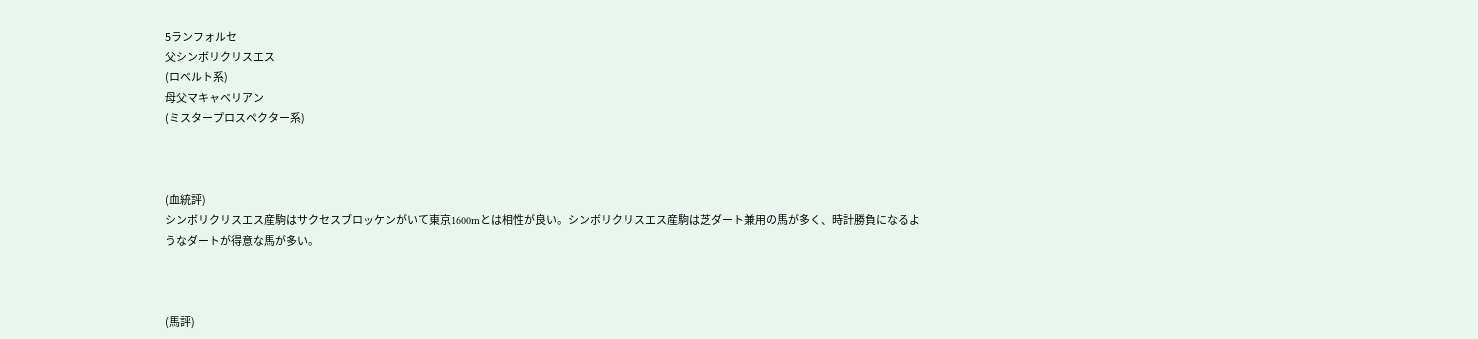5ランフォルセ
父シンボリクリスエス
(ロベルト系)
母父マキャベリアン
(ミスタープロスペクター系)



(血統評)
シンボリクリスエス産駒はサクセスブロッケンがいて東京1600mとは相性が良い。シンボリクリスエス産駒は芝ダート兼用の馬が多く、時計勝負になるようなダートが得意な馬が多い。



(馬評)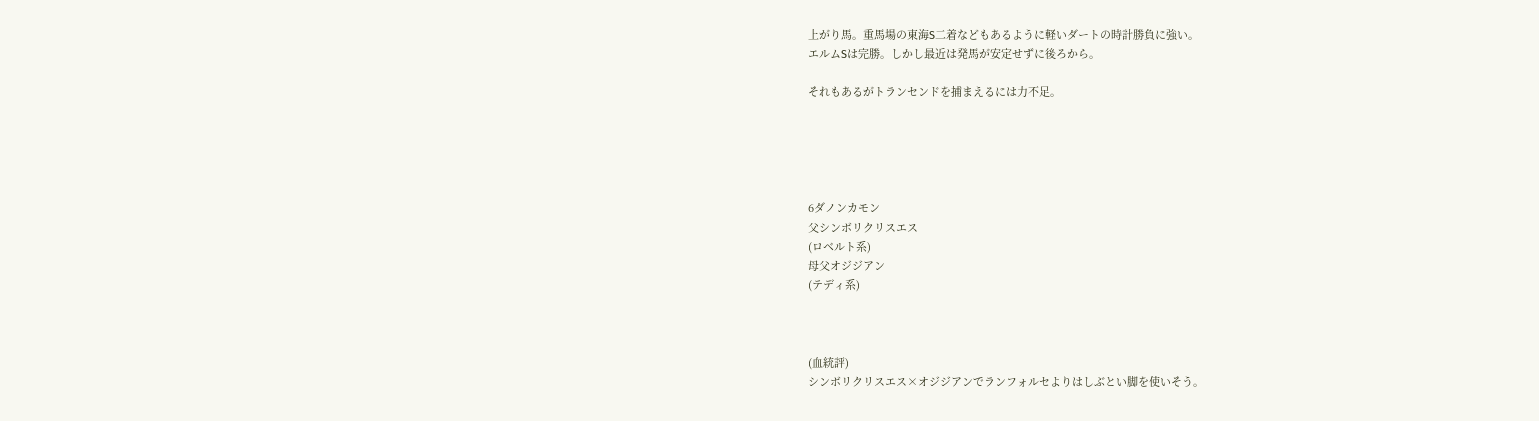上がり馬。重馬場の東海S二着などもあるように軽いダートの時計勝負に強い。
エルムSは完勝。しかし最近は発馬が安定せずに後ろから。

それもあるがトランセンドを捕まえるには力不足。





6ダノンカモン
父シンボリクリスエス
(ロベルト系)
母父オジジアン
(テディ系)



(血統評)
シンボリクリスエス×オジジアンでランフォルセよりはしぶとい脚を使いそう。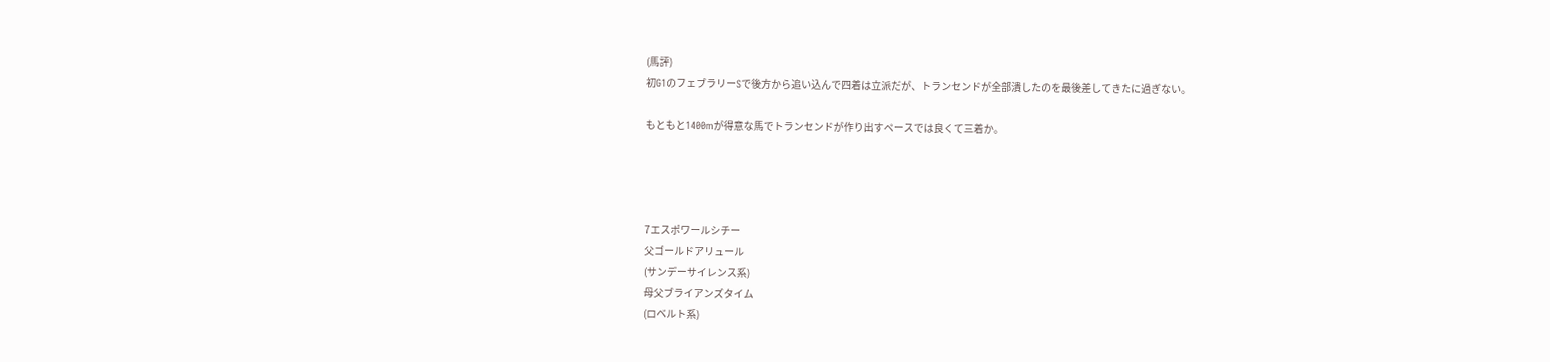(馬評)
初G1のフェブラリーSで後方から追い込んで四着は立派だが、トランセンドが全部潰したのを最後差してきたに過ぎない。

もともと1400mが得意な馬でトランセンドが作り出すペースでは良くて三着か。




7エスポワールシチー
父ゴールドアリュール
(サンデーサイレンス系)
母父ブライアンズタイム
(ロベルト系)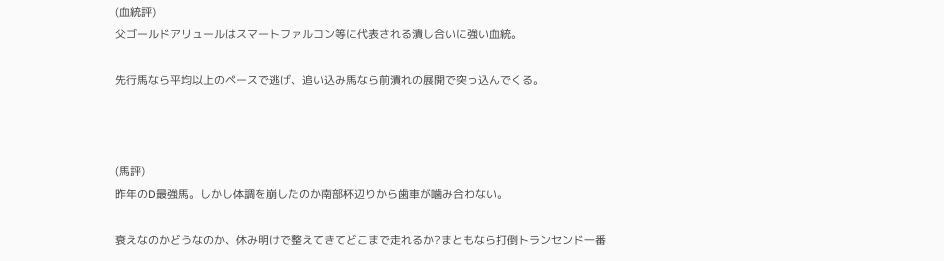(血統評)
父ゴールドアリュールはスマートファルコン等に代表される潰し合いに強い血統。

先行馬なら平均以上のペースで逃げ、追い込み馬なら前潰れの展開で突っ込んでくる。



(馬評)
昨年のD最強馬。しかし体調を崩したのか南部杯辺りから歯車が噛み合わない。

衰えなのかどうなのか、休み明けで整えてきてどこまで走れるか?まともなら打倒トランセンド一番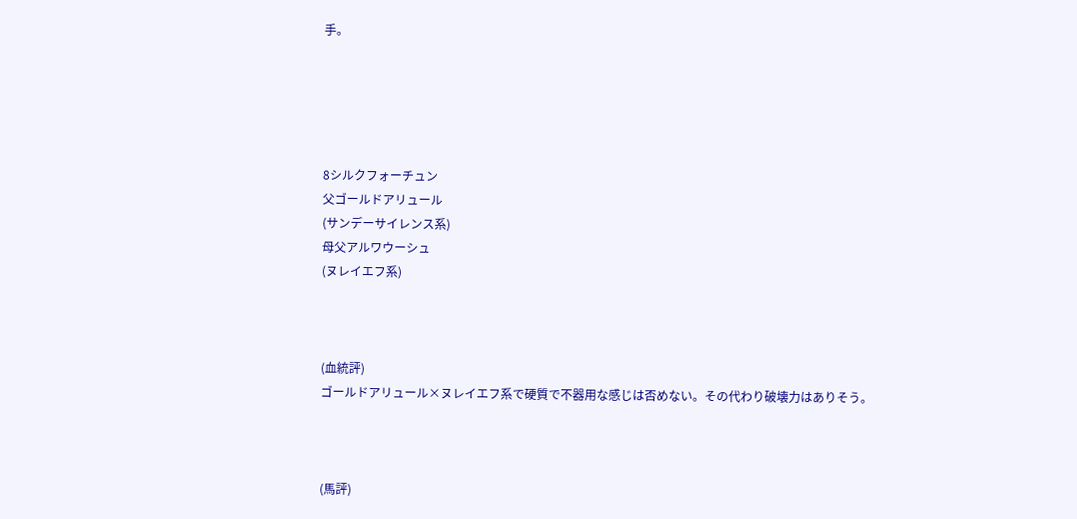手。





8シルクフォーチュン
父ゴールドアリュール
(サンデーサイレンス系)
母父アルワウーシュ
(ヌレイエフ系)



(血統評)
ゴールドアリュール×ヌレイエフ系で硬質で不器用な感じは否めない。その代わり破壊力はありそう。



(馬評)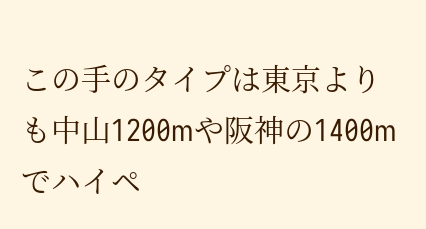この手のタイプは東京よりも中山1200mや阪神の1400mでハイペ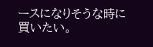ースになりそうな時に買いたい。